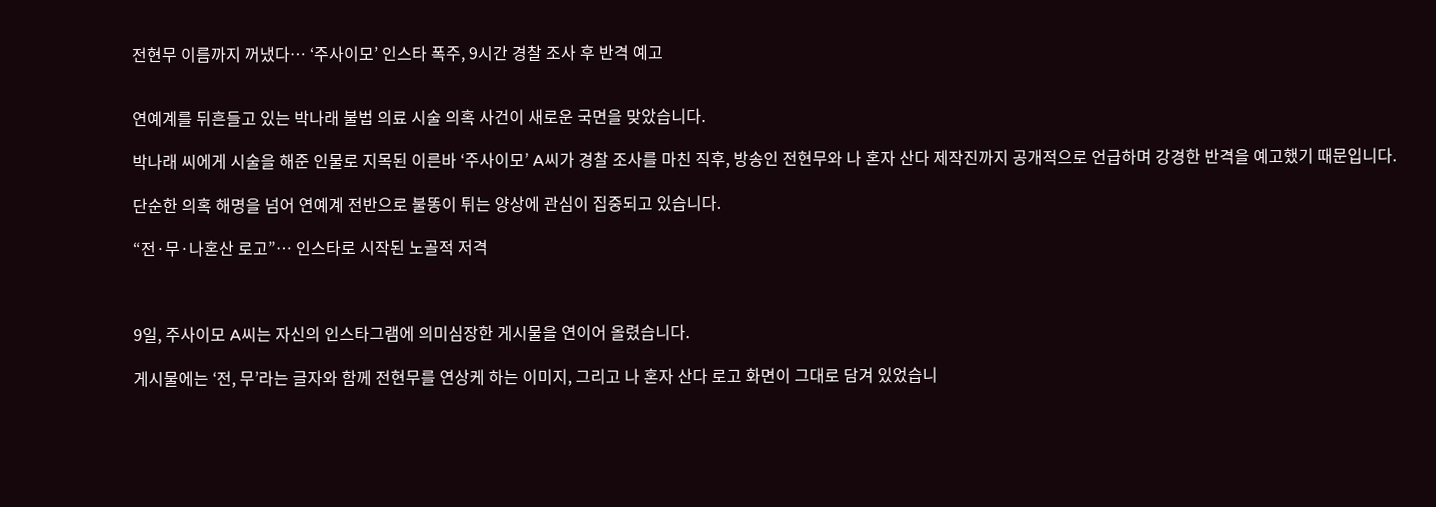전현무 이름까지 꺼냈다… ‘주사이모’ 인스타 폭주, 9시간 경찰 조사 후 반격 예고


연예계를 뒤흔들고 있는 박나래 불법 의료 시술 의혹 사건이 새로운 국면을 맞았습니다.

박나래 씨에게 시술을 해준 인물로 지목된 이른바 ‘주사이모’ A씨가 경찰 조사를 마친 직후, 방송인 전현무와 나 혼자 산다 제작진까지 공개적으로 언급하며 강경한 반격을 예고했기 때문입니다.

단순한 의혹 해명을 넘어 연예계 전반으로 불똥이 튀는 양상에 관심이 집중되고 있습니다.

“전·무·나혼산 로고”… 인스타로 시작된 노골적 저격



9일, 주사이모 A씨는 자신의 인스타그램에 의미심장한 게시물을 연이어 올렸습니다.

게시물에는 ‘전, 무’라는 글자와 함께 전현무를 연상케 하는 이미지, 그리고 나 혼자 산다 로고 화면이 그대로 담겨 있었습니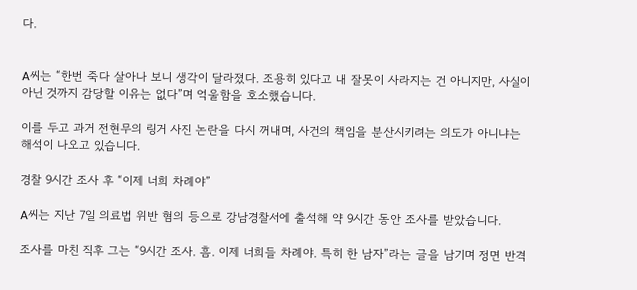다.


A씨는 “한번 죽다 살아나 보니 생각이 달라졌다. 조용히 있다고 내 잘못이 사라지는 건 아니지만, 사실이 아닌 것까지 감당할 이유는 없다”며 억울함을 호소했습니다.

이를 두고 과거 전현무의 링거 사진 논란을 다시 꺼내며, 사건의 책임을 분산시키려는 의도가 아니냐는 해석이 나오고 있습니다.

경찰 9시간 조사 후 “이제 너희 차례야”

A씨는 지난 7일 의료법 위반 혐의 등으로 강남경찰서에 출석해 약 9시간 동안 조사를 받았습니다.

조사를 마친 직후 그는 “9시간 조사. 흠. 이제 너희들 차례야. 특히 한 남자”라는 글을 남기며 정면 반격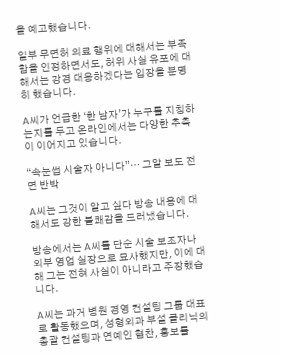을 예고했습니다.

일부 무면허 의료 행위에 대해서는 부족함을 인정하면서도, 허위 사실 유포에 대해서는 강경 대응하겠다는 입장을 분명히 했습니다.

A씨가 언급한 ‘한 남자’가 누구를 지칭하는지를 두고 온라인에서는 다양한 추측이 이어지고 있습니다.

“속눈썹 시술자 아니다”… 그알 보도 전면 반박

A씨는 그것이 알고 싶다 방송 내용에 대해서도 강한 불쾌감을 드러냈습니다.

방송에서는 A씨를 단순 시술 보조자나 외부 영업 실장으로 묘사했지만, 이에 대해 그는 전혀 사실이 아니라고 주장했습니다.

A씨는 과거 병원 경영 컨설팅 그룹 대표로 활동했으며, 성형외과 부설 클리닉의 총괄 컨설팅과 연예인 협찬, 홍보를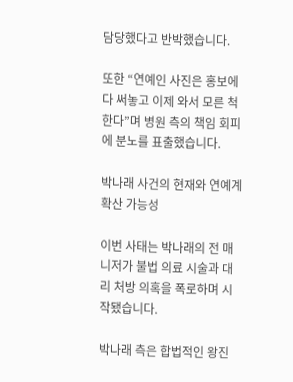담당했다고 반박했습니다.

또한 “연예인 사진은 홍보에 다 써놓고 이제 와서 모른 척한다”며 병원 측의 책임 회피에 분노를 표출했습니다.

박나래 사건의 현재와 연예계 확산 가능성

이번 사태는 박나래의 전 매니저가 불법 의료 시술과 대리 처방 의혹을 폭로하며 시작됐습니다.

박나래 측은 합법적인 왕진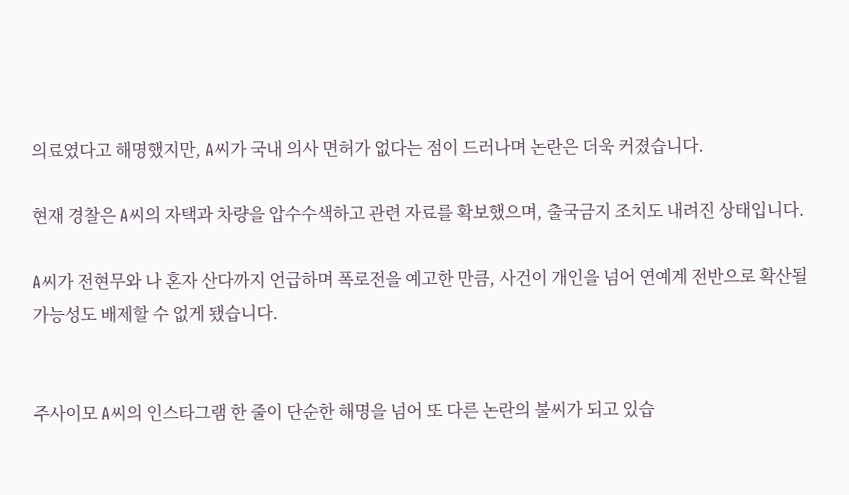의료였다고 해명했지만, A씨가 국내 의사 면허가 없다는 점이 드러나며 논란은 더욱 커졌습니다.

현재 경찰은 A씨의 자택과 차량을 압수수색하고 관련 자료를 확보했으며, 출국금지 조치도 내려진 상태입니다.

A씨가 전현무와 나 혼자 산다까지 언급하며 폭로전을 예고한 만큼, 사건이 개인을 넘어 연예계 전반으로 확산될 가능성도 배제할 수 없게 됐습니다.


주사이모 A씨의 인스타그램 한 줄이 단순한 해명을 넘어 또 다른 논란의 불씨가 되고 있습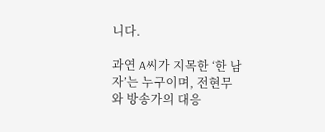니다.

과연 A씨가 지목한 ‘한 남자’는 누구이며, 전현무와 방송가의 대응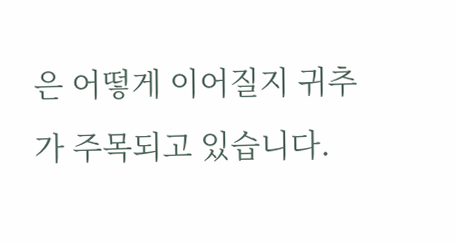은 어떻게 이어질지 귀추가 주목되고 있습니다.